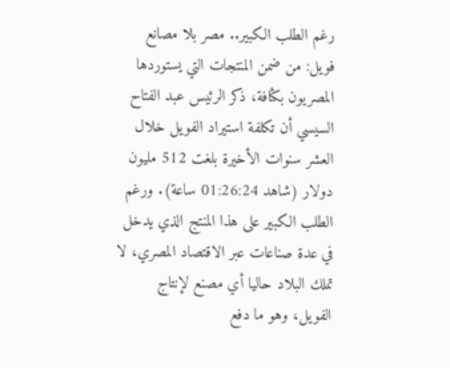رغم الطلب الكبير.. مصر بلا مصانع فويل: من ضمن المنتجات التي يستوردها المصريون بكثافة، ذكر الرئيس عبد الفتاح السيسي أن تكلفة استيراد الفويل خلال العشر سنوات الأخيرة بلغت 512 مليون دولار (شاهد 01:26:24 ساعة). ورغم الطلب الكبير على هذا المنتج الذي يدخل في عدة صناعات عبر الاقتصاد المصري، لا تملك البلاد حاليا أي مصنع لإنتاج الفويل، وهو ما دفع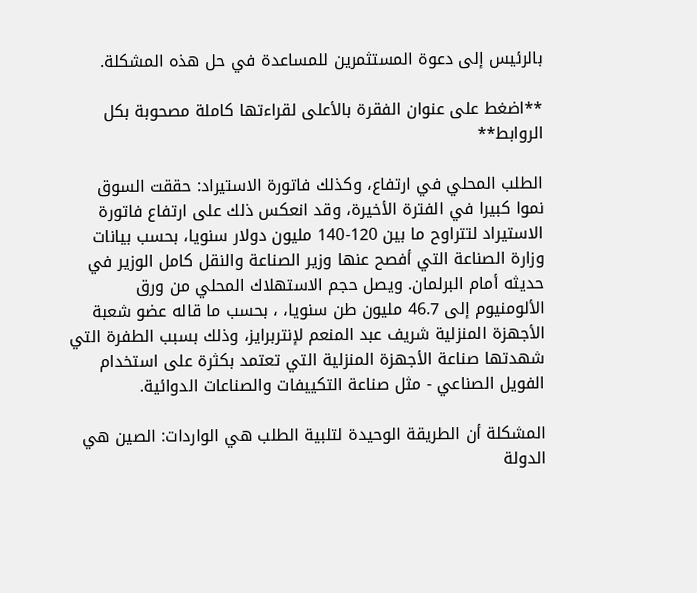بالرئيس إلى دعوة المستثمرين للمساعدة في حل هذه المشكلة.

**اضغط على عنوان الفقرة بالأعلى لقراءتها كاملة مصحوبة بكل الروابط**

الطلب المحلي في ارتفاع، وكذلك فاتورة الاستيراد: حققت السوق نموا كبيرا في الفترة الأخيرة، وقد انعكس ذلك على ارتفاع فاتورة الاستيراد لتتراوح ما بين 120-140 مليون دولار سنويا، بحسب بيانات وزارة الصناعة التي أفصح عنها وزير الصناعة والنقل كامل الوزير في حديثه أمام البرلمان. ويصل حجم الاستهلاك المحلي من ورق الألومنيوم إلى 46.7 مليون طن سنويا، ، بحسب ما قاله عضو شعبة الأجهزة المنزلية شريف عبد المنعم لإنتربرايز، وذلك بسبب الطفرة التي شهدتها صناعة الأجهزة المنزلية التي تعتمد بكثرة على استخدام الفويل الصناعي - مثل صناعة التكييفات والصناعات الدوائية.

المشكلة أن الطريقة الوحيدة لتلبية الطلب هي الواردات: الصين هي الدولة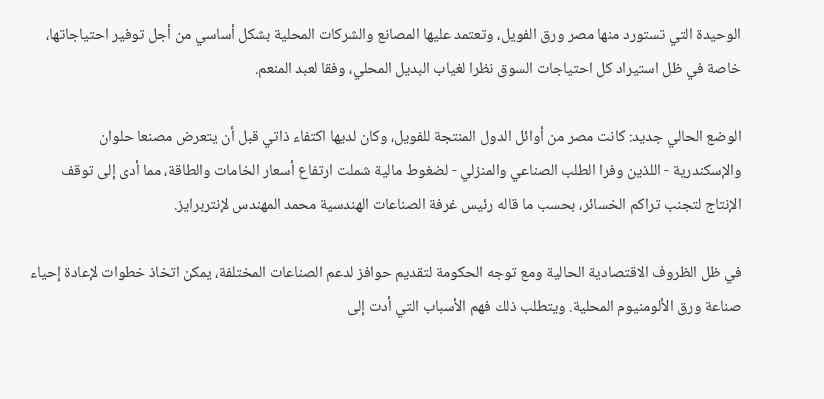الوحيدة التي تستورد منها مصر ورق الفويل، وتعتمد عليها المصانع والشركات المحلية بشكل أساسي من أجل توفير احتياجاتها، خاصة في ظل استيراد كل احتياجات السوق نظرا لغياب البديل المحلي، وفقا لعبد المنعم.

الوضع الحالي جديد: كانت مصر من أوائل الدول المنتجة للفويل، وكان لديها اكتفاء ذاتي قبل أن يتعرض مصنعا حلوان والإسكندرية - اللذين وفرا الطلب الصناعي والمنزلي - لضغوط مالية شملت ارتفاع أسعار الخامات والطاقة، مما أدى إلى توقف الإنتاج لتجنب تراكم الخسائر، بحسب ما قاله رئيس غرفة الصناعات الهندسية محمد المهندس لإنتربرايز.

في ظل الظروف الاقتصادية الحالية ومع توجه الحكومة لتقديم حوافز لدعم الصناعات المختلفة، يمكن اتخاذ خطوات لإعادة إحياء صناعة ورق الألومنيوم المحلية. ويتطلب ذلك فهم الأسباب التي أدت إلى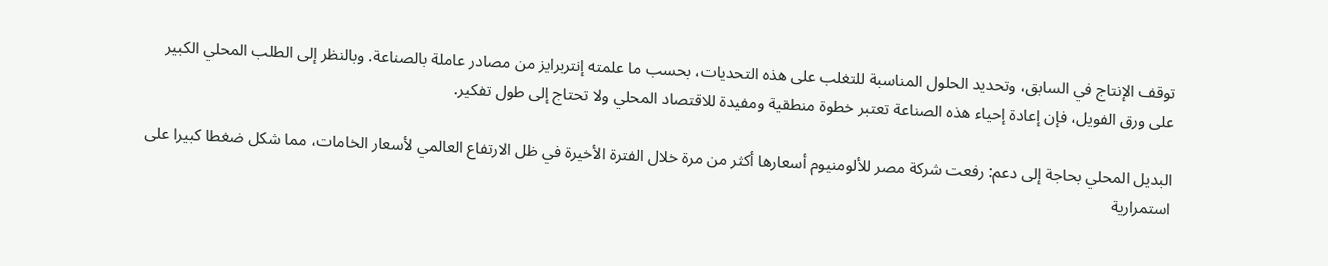توقف الإنتاج في السابق، وتحديد الحلول المناسبة للتغلب على هذه التحديات، بحسب ما علمته إنتربرايز من مصادر عاملة بالصناعة. وبالنظر إلى الطلب المحلي الكبير على ورق الفويل، فإن إعادة إحياء هذه الصناعة تعتبر خطوة منطقية ومفيدة للاقتصاد المحلي ولا تحتاج إلى طول تفكير.

البديل المحلي بحاجة إلى دعم: رفعت شركة مصر للألومنيوم أسعارها أكثر من مرة خلال الفترة الأخيرة في ظل الارتفاع العالمي لأسعار الخامات، مما شكل ضغطا كبيرا على استمرارية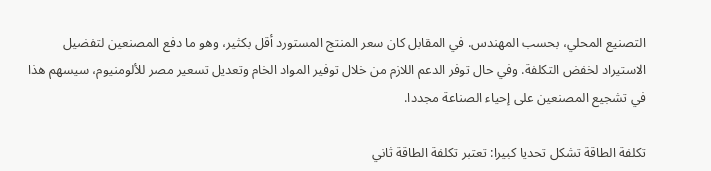التصنيع المحلي، بحسب المهندس. في المقابل كان سعر المنتج المستورد أقل بكثير، وهو ما دفع المصنعين لتفضيل الاستيراد لخفض التكلفة. وفي حال توفر الدعم اللازم من خلال توفير المواد الخام وتعديل تسعير مصر للألومنيوم، سيسهم هذا في تشجيع المصنعين على إحياء الصناعة مجددا.

تكلفة الطاقة تشكل تحديا كبيرا: تعتبر تكلفة الطاقة ثاني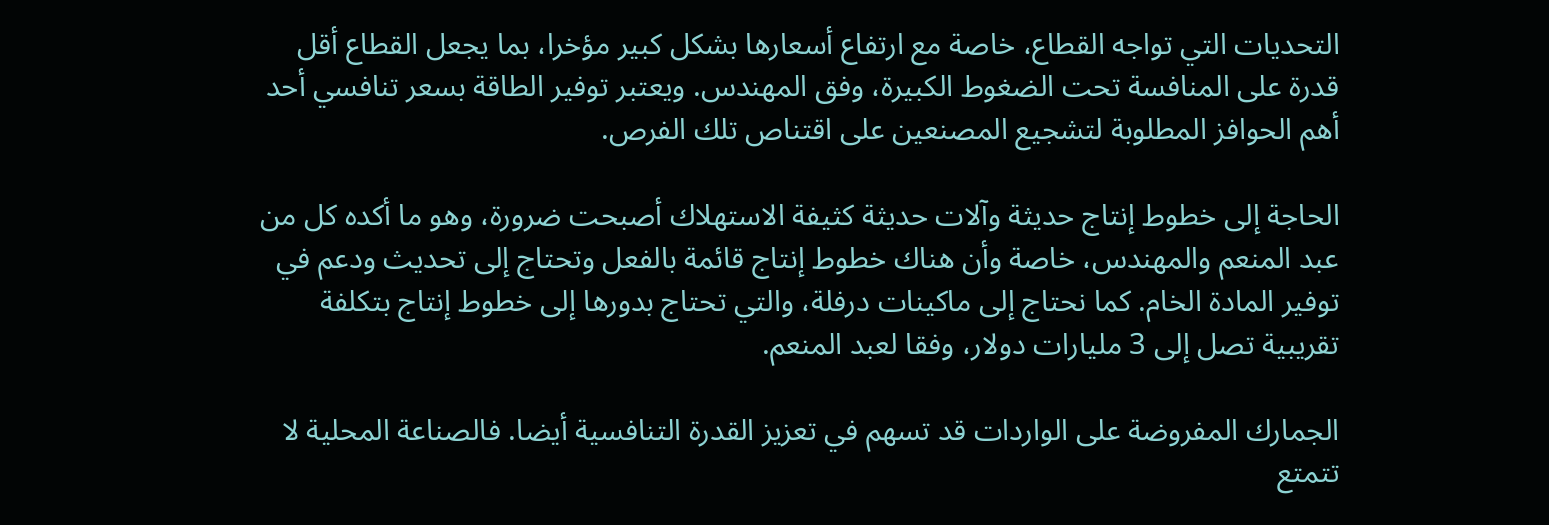التحديات التي تواجه القطاع، خاصة مع ارتفاع أسعارها بشكل كبير مؤخرا، بما يجعل القطاع أقل قدرة على المنافسة تحت الضغوط الكبيرة، وفق المهندس. ويعتبر توفير الطاقة بسعر تنافسي أحد أهم الحوافز المطلوبة لتشجيع المصنعين على اقتناص تلك الفرص.

الحاجة إلى خطوط إنتاج حديثة وآلات حديثة كثيفة الاستهلاك أصبحت ضرورة، وهو ما أكده كل من عبد المنعم والمهندس، خاصة وأن هناك خطوط إنتاج قائمة بالفعل وتحتاج إلى تحديث ودعم في توفير المادة الخام. كما نحتاج إلى ماكينات درفلة، والتي تحتاج بدورها إلى خطوط إنتاج بتكلفة تقريبية تصل إلى 3 مليارات دولار، وفقا لعبد المنعم.

الجمارك المفروضة على الواردات قد تسهم في تعزيز القدرة التنافسية أيضا. فالصناعة المحلية لا تتمتع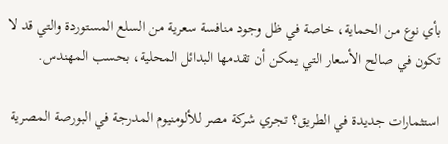بأي نوع من الحماية، خاصة في ظل وجود منافسة سعرية من السلع المستوردة والتي قد لا تكون في صالح الأسعار التي يمكن أن تقدمها البدائل المحلية، بحسب المهندس.

استثمارات جديدة في الطريق؟ تجري شركة مصر للألومنيوم المدرجة في البورصة المصرية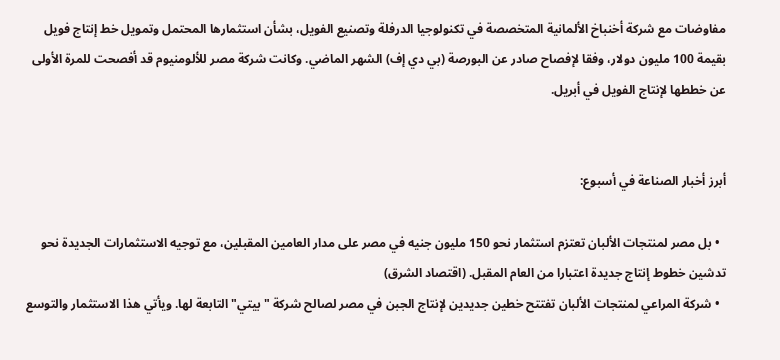مفاوضات مع شركة أخنباخ الألمانية المتخصصة في تكنولوجيا الدرفلة وتصنيع الفويل، بشأن استثمارها المحتمل وتمويل خط إنتاج فويل بقيمة 100 مليون دولار، وفقا لإفصاح صادر عن البورصة (بي دي إف) الشهر الماضي. وكانت شركة مصر للألومنيوم قد أفصحت للمرة الأولى عن خططها لإنتاج الفويل في أبريل.


أبرز أخبار الصناعة في أسبوع:

  • بل مصر لمنتجات الألبان تعتزم استثمار نحو 150 مليون جنيه في مصر على مدار العامين المقبلين، مع توجيه الاستثمارات الجديدة نحو تدشين خطوط إنتاج جديدة اعتبارا من العام المقبل. (اقتصاد الشرق)
  • شركة المراعي لمنتجات الألبان تفتتح خطين جديدين لإنتاج الجبن في مصر لصالح شركة "بيتي" التابعة لها. ويأتي هذا الاستثمار والتوسع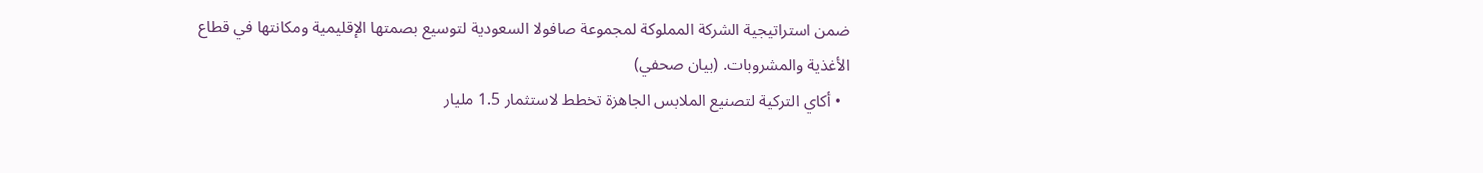ضمن استراتيجية الشركة المملوكة لمجموعة صافولا السعودية لتوسيع بصمتها الإقليمية ومكانتها في قطاع الأغذية والمشروبات. (بيان صحفي)
  • أكاي التركية لتصنيع الملابس الجاهزة تخطط لاستثمار 1.5 مليار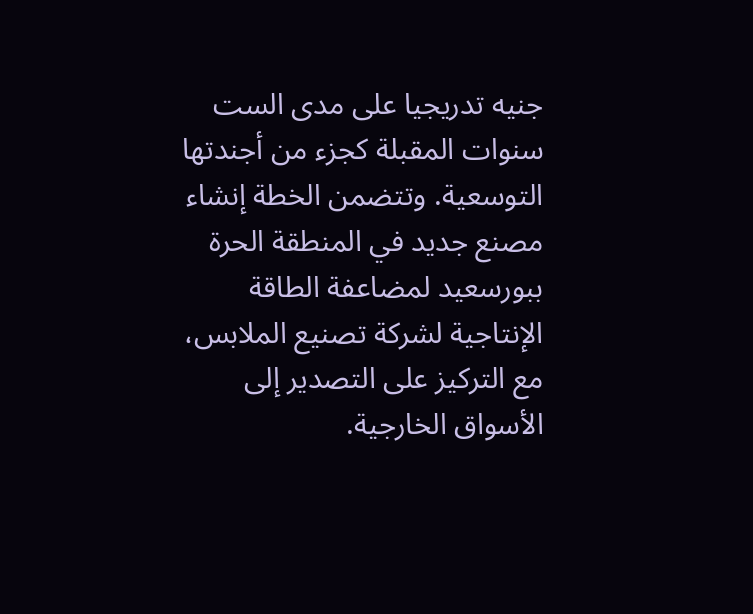جنيه تدريجيا على مدى الست سنوات المقبلة كجزء من أجندتها التوسعية. وتتضمن الخطة إنشاء مصنع جديد في المنطقة الحرة ببورسعيد لمضاعفة الطاقة الإنتاجية لشركة تصنيع الملابس، مع التركيز على التصدير إلى الأسواق الخارجية.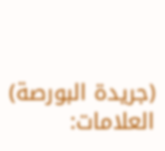(جريدة البورصة)
العلامات: